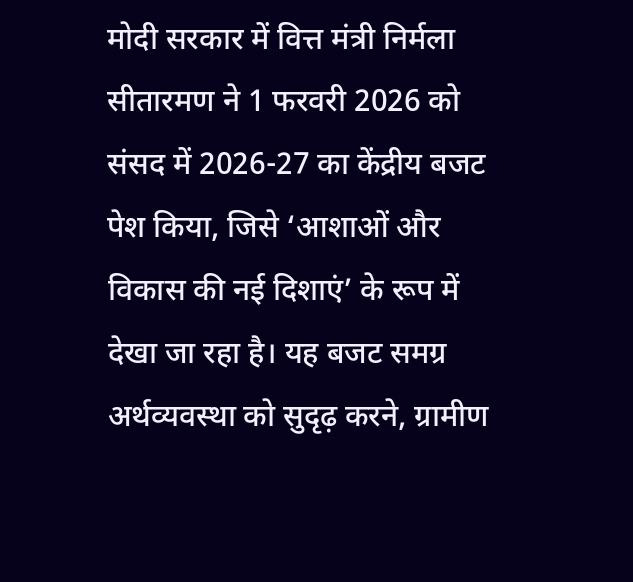मोदी सरकार में वित्त मंत्री निर्मला सीतारमण ने 1 फरवरी 2026 को संसद में 2026-27 का केंद्रीय बजट पेश किया, जिसे ‘आशाओं और विकास की नई दिशाएं’ के रूप में देखा जा रहा है। यह बजट समग्र अर्थव्यवस्था को सुदृढ़ करने, ग्रामीण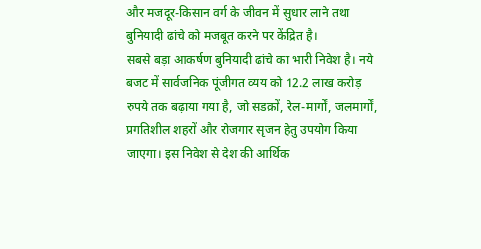और मजदूर-किसान वर्ग के जीवन में सुधार लाने तथा बुनियादी ढांचे को मजबूत करने पर केंद्रित है।
सबसे बड़ा आकर्षण बुनियादी ढांचे का भारी निवेश है। नये बजट में सार्वजनिक पूंजीगत व्यय को 12.2 लाख करोड़ रुपये तक बढ़ाया गया है, जो सडक़ों, रेल-मार्गों, जलमार्गों, प्रगतिशील शहरों और रोजगार सृजन हेतु उपयोग किया जाएगा। इस निवेश से देश की आर्थिक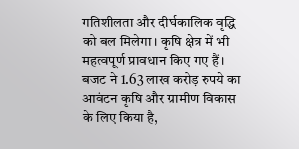गतिशीलता और दीर्घकालिक वृद्धि को बल मिलेगा। कृषि क्षेत्र में भी महत्वपूर्ण प्रावधान किए गए हैं। बजट ने 1.63 लाख करोड़ रुपये का आवंटन कृषि और ग्रामीण विकास के लिए किया है,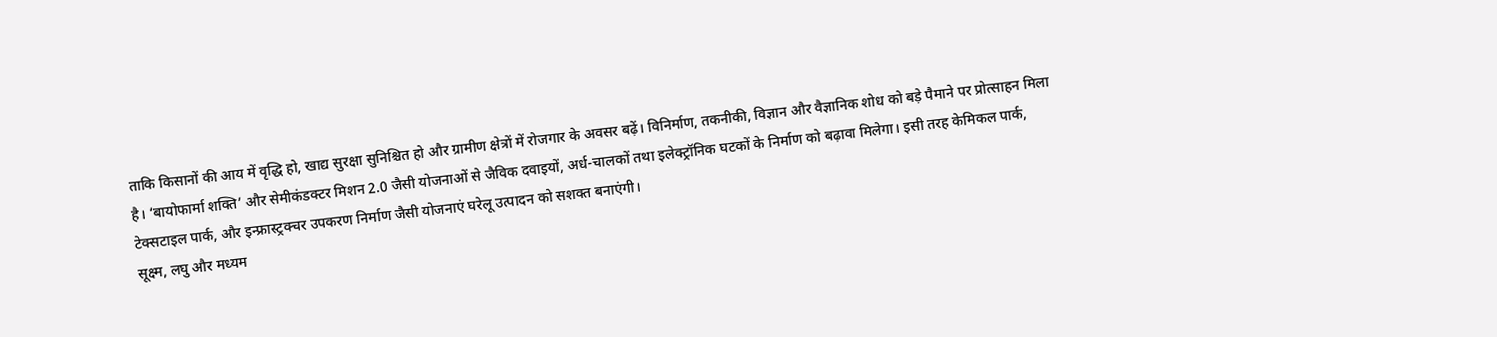ताकि किसानों की आय में वृद्धि हो, खाद्य सुरक्षा सुनिश्चित हो और ग्रामीण क्षेत्रों में रोजगार के अवसर बढ़ें। विनिर्माण, तकनीकी, विज्ञान और वैज्ञानिक शोध को बड़े पैमाने पर प्रोत्साहन मिला है। ‘बायोफार्मा शक्ति’ और सेमीकंडक्टर मिशन 2.0 जैसी योजनाओं से जैविक दवाइयों, अर्ध-चालकों तथा इलेक्ट्रॉनिक घटकों के निर्माण को बढ़ावा मिलेगा। इसी तरह केमिकल पार्क, टेक्सटाइल पार्क, और इन्फ्रास्ट्रक्चर उपकरण निर्माण जैसी योजनाएं घरेलू उत्पादन को सशक्त बनाएंगी।
सूक्ष्म, लघु और मध्यम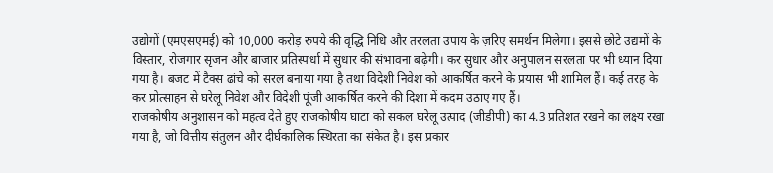उद्योगों (एमएसएमई) को 10,000 करोड़ रुपये की वृद्धि निधि और तरलता उपाय के ज़रिए समर्थन मिलेगा। इससे छोटे उद्यमों के विस्तार, रोजगार सृजन और बाजार प्रतिस्पर्धा में सुधार की संभावना बढ़ेगी। कर सुधार और अनुपालन सरलता पर भी ध्यान दिया गया है। बजट में टैक्स ढांचे को सरल बनाया गया है तथा विदेशी निवेश को आकर्षित करने के प्रयास भी शामिल हैं। कई तरह के कर प्रोत्साहन से घरेलू निवेश और विदेशी पूंजी आकर्षित करने की दिशा में कदम उठाए गए हैं।
राजकोषीय अनुशासन को महत्व देते हुए राजकोषीय घाटा को सकल घरेलू उत्पाद (जीडीपी) का 4.3 प्रतिशत रखने का लक्ष्य रखा गया है, जो वित्तीय संतुलन और दीर्घकालिक स्थिरता का संकेत है। इस प्रकार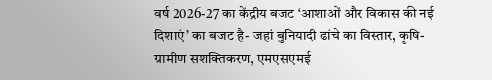वर्ष 2026-27 का केंद्रीय बजट ‘आशाओं और विकास की नई दिशाएं’ का बजट है- जहां बुनियादी ढांचे का विस्तार, कृषि-ग्रामीण सशक्तिकरण, एमएसएमई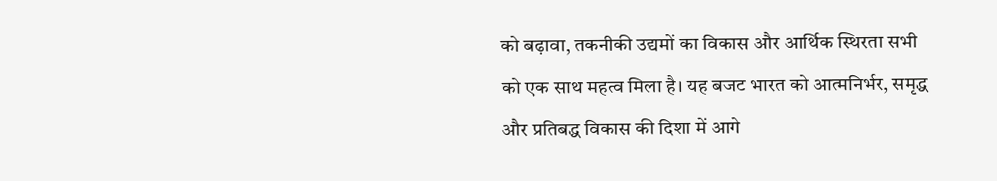को बढ़ावा, तकनीकी उद्यमों का विकास और आर्थिक स्थिरता सभी को एक साथ महत्व मिला है। यह बजट भारत को आत्मनिर्भर, समृद्ध और प्रतिबद्ध विकास की दिशा में आगे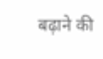बढ़ाने की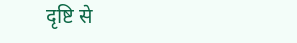दृष्टि से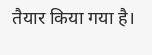तैयार किया गया है।